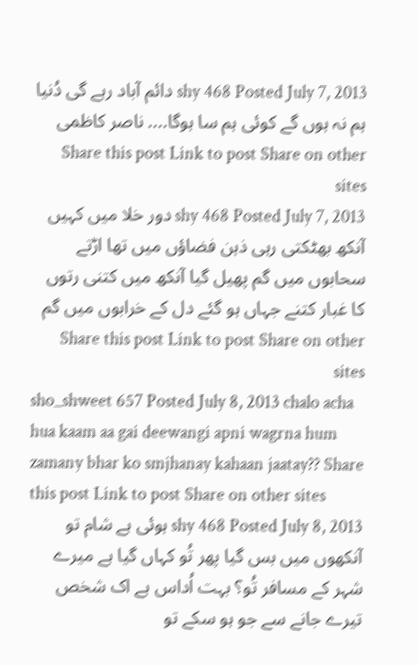shy 468 Posted July 7, 2013 دائم آباد رہے گی دُنیا ہم نہ ہوں گے کوئی ہم سا ہوگا.... ناصر کاظمی Share this post Link to post Share on other sites
shy 468 Posted July 7, 2013 دور خلا میں کہیں آنکھ بھٹکتی رہی ذہن فضاؤں میں تھا اڑتے سحابوں میں گم پھیل گیا آنکھ میں کتنی رتوں کا غبار کتنے جہاں ہو گئے دل کے خرابوں میں گم Share this post Link to post Share on other sites
sho_shweet 657 Posted July 8, 2013 chalo acha hua kaam aa gai deewangi apni wagrna hum zamany bhar ko smjhanay kahaan jaatay?? Share this post Link to post Share on other sites
shy 468 Posted July 8, 2013 ہوئی ہے شام تو آنکھوں میں بس گیا پھر تُو کہاں گیا ہے میرے شہر کے مسافر تُو؟ بہت اُداس ہے اک شخص تیرے جانے سے جو ہو سکے تو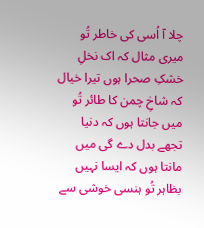چلا آ اُسی کی خاطر تُو میری مثال کہ اک نخلِ خشکِ صحرا ہوں تیرا خیال کہ شاخِ چمن کا طائر تُو میں جانتا ہوں کہ دنیا تجھے بدل دے گی میں مانتا ہوں کہ ایسا نہیں بظاہر تُو ہنسی خوشی سے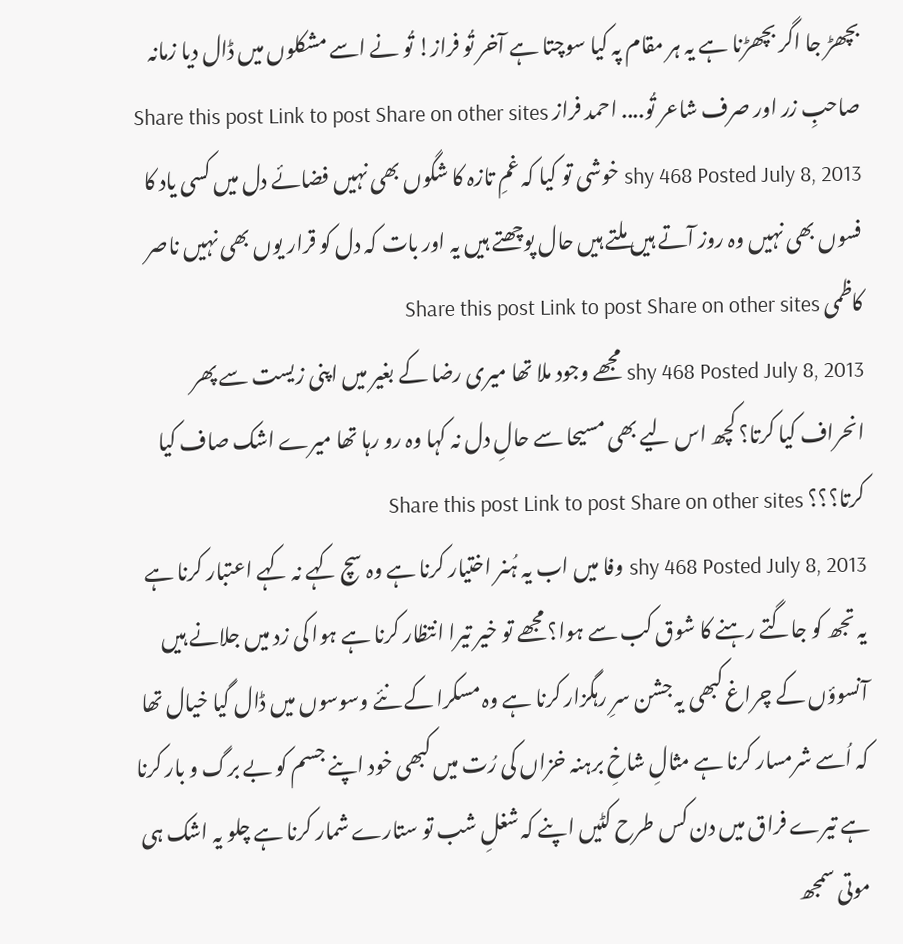بچھڑ جا اگر بچھڑنا ہے یہ ہر مقام پہ کیا سوچتا ہے آخر تُو فراز! تُو نے اسے مشکلوں میں ڈال دیا زمانہ صاحبِ زر اور صرف شاعر تُو.... احمد فراز Share this post Link to post Share on other sites
shy 468 Posted July 8, 2013 خوشی تو کیا کہ غمِ تازہ کا شگوں بھی نہیں فضائے دل میں کسی یاد کا فسوں بھی نہیں وہ روز آتے ہیں ملتے ہیں حال پوچھتے ہیں یہ اور بات کہ دل کو قرار یوں بھی نہیں ناصر کاظمی Share this post Link to post Share on other sites
shy 468 Posted July 8, 2013 مجھے وجود ملا تھا میری رضا کے بغیر میں اپنی زیست سے پھر انحراف کیا کرتا؟ کچھ اس لیے بھی مسیحا سے حالِ دل نہ کہا وہ رو رہا تھا میرے اشک صاف کیا کرتا؟؟؟ Share this post Link to post Share on other sites
shy 468 Posted July 8, 2013 وفا میں اب یہ ہُنر اختیار کرنا ہے وہ سچ کہے نہ کہے اعتبار کرنا ہے یہ تجھ کو جاگتے رہنے کا شوق کب سے ہوا؟ مجھے تو خیر تیرا انتظار کرنا ہے ہوا کی زد میں جلانے ہیں آنسوؤں کے چراغ کبھی یہ جشن سرِ رہگزار کرنا ہے وہ مسکرا کے نئے وسوسوں میں ڈال گیا خیال تھا کہ اُسے شرمسار کرنا ہے مثالِ شاخِ برہنہ خزاں کی رُت میں کبھی خود اپنے جسم کو بے برگ و بار کرنا ہے تیرے فراق میں دن کس طرح کٹیں اپنے کہ شغلِ شب تو ستارے شمار کرنا ہے چلو یہ اشک ہی موتی سمجھ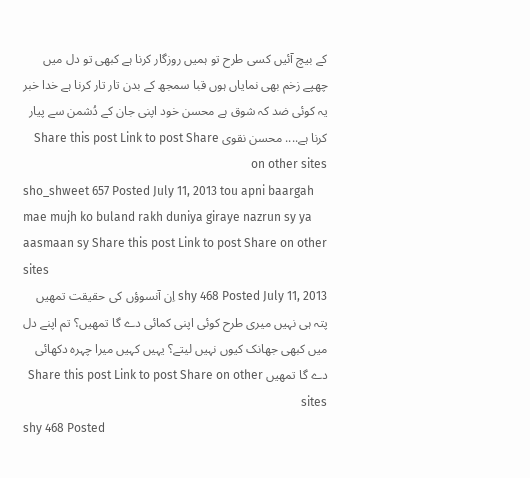کے بیچ آئیں کسی طرح تو ہمیں روزگار کرنا ہے کبھی تو دل میں چھپے زخم بھی نمایاں ہوں قبا سمجھ کے بدن تار تار کرنا ہے خدا خبر یہ کوئی ضد کہ شوق ہے محسن خود اپنی جان کے دُشمن سے پیار کرنا ہے.... محسن نقوی Share this post Link to post Share on other sites
sho_shweet 657 Posted July 11, 2013 tou apni baargah mae mujh ko buland rakh duniya giraye nazrun sy ya aasmaan sy Share this post Link to post Share on other sites
shy 468 Posted July 11, 2013 اِن آنسوؤں کی حقیقت تمھیں پتہ ہی نہیں میری طرح کوئی اپنی کمائی دے گا تمھیں؟ تم اپنے دل میں کبھی جھانک کیوں نہیں لیتے؟ یہیں کہیں میرا چہرہ دکھائی دے گا تمھیں Share this post Link to post Share on other sites
shy 468 Posted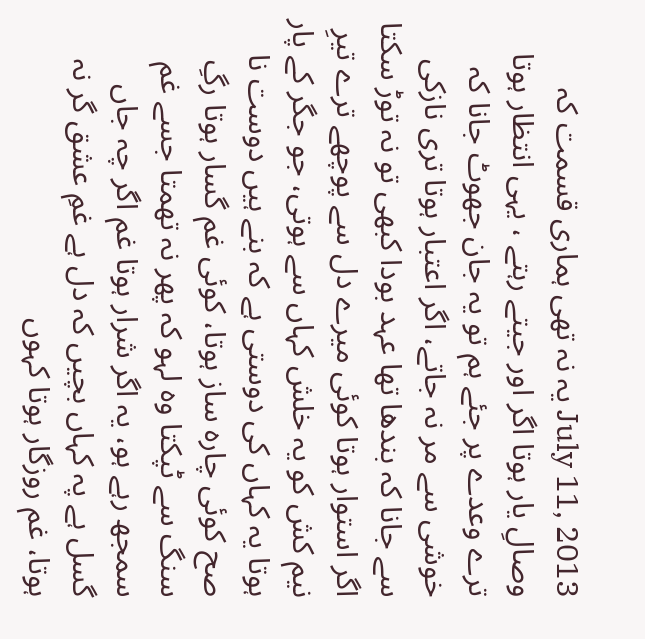July 11, 2013 یہ نہ تھی ہماری قسمت کہ وصالِ یار ہوتا اگر اور جیتے رہتے ، یہی انتظار ہوتا ترے وعدے پر جئے ہم تو یہ جان جھوٹ جانا کہ خوشی سے مر نہ جاتے، اگر اعتبار ہوتا تری نازکی سے جانا کہ بندھا تھا عہد بودا کبھی تو نہ توڑ سکتا اگر استوار ہوتا کوئی میرے دل سے پوچھے ترے تیرِ نیم کش کو یہ خلش کہاں سے ہوتی، جو جگر کے پار ہوتا یہ کہاں کی دوستی ہے کہ بنے ہیں دوست نا صح کوئی چارہ ساز ہوتا، کوئی غم گسار ہوتا رگِ سنگ سے ٹپکتا وہ لہو کہ پھر نہ تھمتا جسے غم سمجھ رہے ہو، یہ اگر شرار ہوتا غم اگر چہ جاں گسل ہے پہ کہاں بچیں کہ دل ہے غمِ عشق گر نہ ہوتا، غم روزگار ہوتا کہوں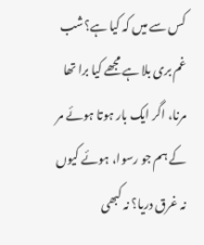کس سے میں کہ کیا ہے؟شب غم بری بلا ہے مجھے کیا برا تھا مرنا، اگر ایک بار ہوتا ہوئے مر کے ہم جو رسوا، ہوئے کیوں نہ غرق دریا؟ نہ کبھی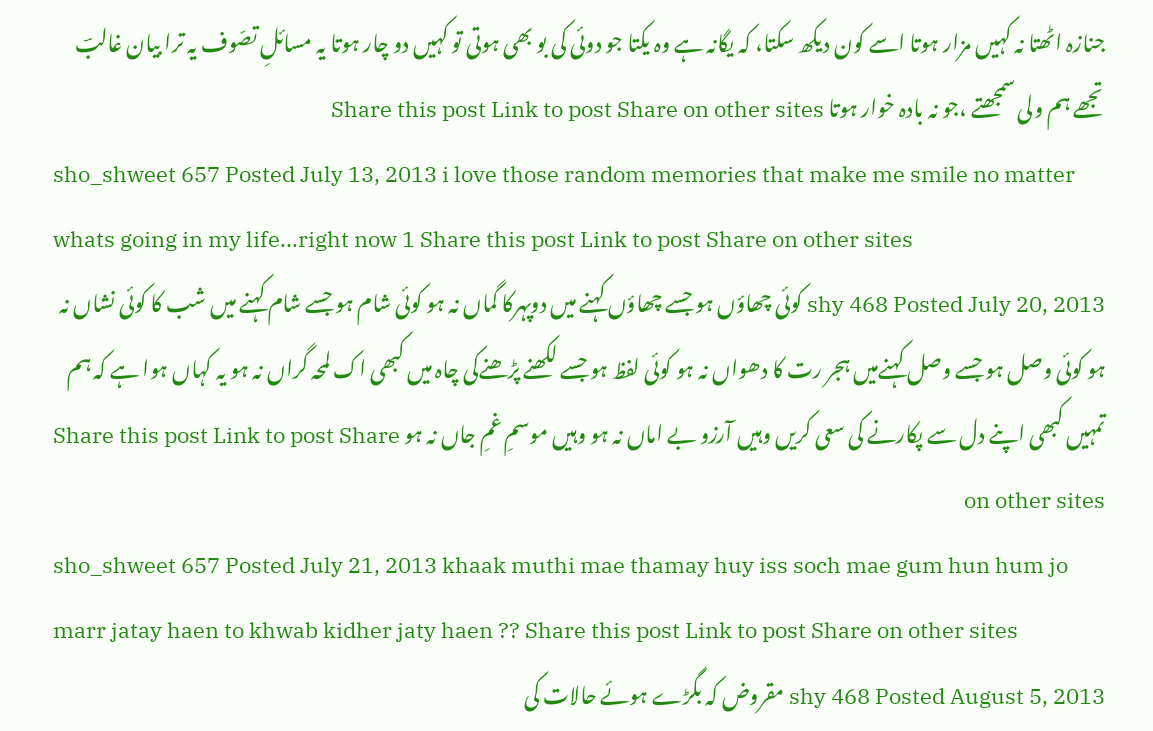جنازہ اٹھتا نہ کہیں مزار ہوتا اسے کون دیکھ سکتا، کہ یگانہ ہے وہ یکتا جو دوئی کی بو بھی ہوتی تو کہیں دو چار ہوتا یہ مسائلِ تصّوف یہ ترا بیان غالبؔ تجھے ہم ولی سمجھتے ،جو نہ بادہ خوار ہوتا Share this post Link to post Share on other sites
sho_shweet 657 Posted July 13, 2013 i love those random memories that make me smile no matter whats going in my life...right now 1 Share this post Link to post Share on other sites
shy 468 Posted July 20, 2013 کوئی چھاؤں ہو جسے چھاؤں کہنے میں دوپہرکا گماں نہ ہو کوئی شام ہو جسے شام کہنے میں شب کا کوئی نشاں نہ ہو کوئی وصل ہو جسے وصل کہنےمیں ہجر رت کا دھواں نہ ہو کوئی لفظ ہو جسے لکھنے پڑھنےکی چاہ میں کبھی اک لمحہ گراں نہ ہو یہ کہاں ہوا ہے کہ ہم تمہیں کبھی اپنے دل سے پکارنے کی سعی کریں وہیں آرزو بے اماں نہ ہو وہیں موسمِ غمِ جاں نہ ہو Share this post Link to post Share on other sites
sho_shweet 657 Posted July 21, 2013 khaak muthi mae thamay huy iss soch mae gum hun hum jo marr jatay haen to khwab kidher jaty haen ?? Share this post Link to post Share on other sites
shy 468 Posted August 5, 2013 مقروض کہ بگڑے ہوئے حالات کی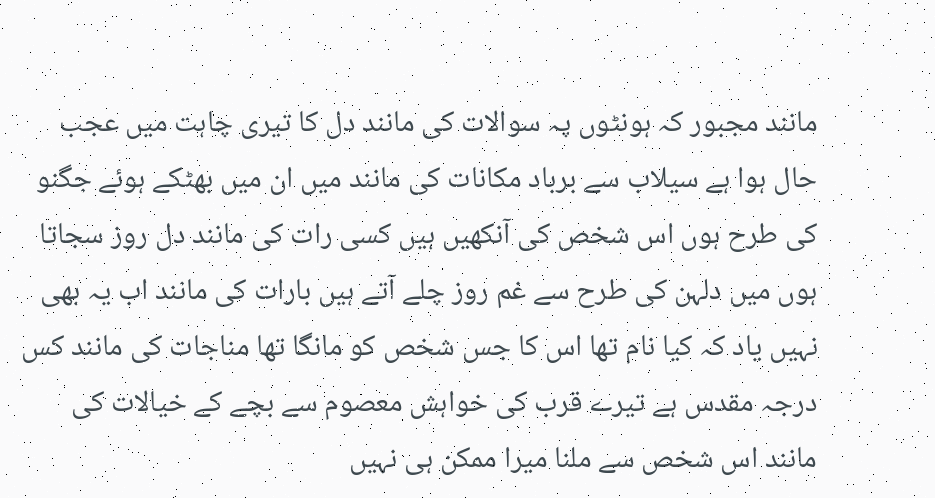مانند مجبور کہ ہونٹوں پہ سوالات کی مانند دل کا تیری چاہت میں عجب حال ہوا ہے سیلاب سے برباد مکانات کی مانند میں ان میں بھٹکے ہوئے جگنو کی طرح ہوں اس شخص کی آنکھیں ہیں کسی رات کی مانند دل روز سجاتا ہوں میں دلہن کی طرح سے غم روز چلے آتے ہیں بارات کی مانند اب یہ بھی نہیں یاد کہ کیا نام تھا اس کا جس شخص کو مانگا تھا مناجات کی مانند کس درجہ مقدس ہے تیرے قرب کی خواہش معصوم سے بچے کے خیالات کی مانند اس شخص سے ملنا میرا ممکن ہی نہیں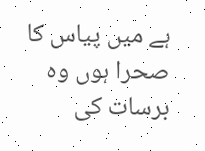ہے میں پیاس کا صحرا ہوں وہ برسات کی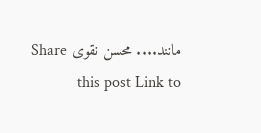مانند.... محسن نقوی Share this post Link to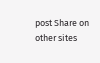post Share on other sites